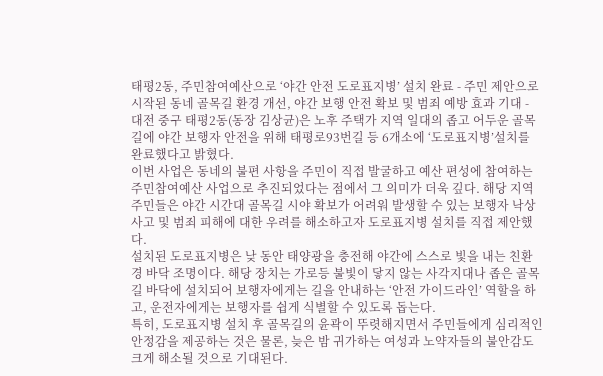태평2동, 주민참여예산으로 ‘야간 안전 도로표지병’ 설치 완료 - 주민 제안으로 시작된 동네 골목길 환경 개선, 야간 보행 안전 확보 및 범죄 예방 효과 기대 -
대전 중구 태평2동(동장 김상균)은 노후 주택가 지역 일대의 좁고 어두운 골목길에 야간 보행자 안전을 위해 태평로93번길 등 6개소에 ‘도로표지병’설치를 완료했다고 밝혔다.
이번 사업은 동네의 불편 사항을 주민이 직접 발굴하고 예산 편성에 참여하는 주민참여예산 사업으로 추진되었다는 점에서 그 의미가 더욱 깊다. 해당 지역주민들은 야간 시간대 골목길 시야 확보가 어려워 발생할 수 있는 보행자 낙상사고 및 범죄 피해에 대한 우려를 해소하고자 도로표지병 설치를 직접 제안했다.
설치된 도로표지병은 낮 동안 태양광을 충전해 야간에 스스로 빛을 내는 친환경 바닥 조명이다. 해당 장치는 가로등 불빛이 닿지 않는 사각지대나 좁은 골목길 바닥에 설치되어 보행자에게는 길을 안내하는 ‘안전 가이드라인’ 역할을 하고, 운전자에게는 보행자를 쉽게 식별할 수 있도록 돕는다.
특히, 도로표지병 설치 후 골목길의 윤곽이 뚜렷해지면서 주민들에게 심리적인 안정감을 제공하는 것은 물론, 늦은 밤 귀가하는 여성과 노약자들의 불안감도 크게 해소될 것으로 기대된다.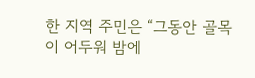한 지역 주민은 “그동안 골목이 어두워 밤에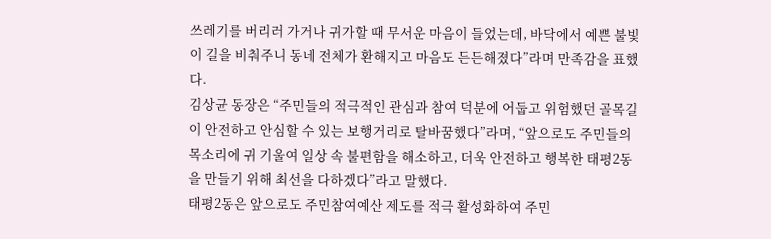쓰레기를 버리러 가거나 귀가할 때 무서운 마음이 들었는데, 바닥에서 예쁜 불빛이 길을 비춰주니 동네 전체가 환해지고 마음도 든든해졌다”라며 만족감을 표했다.
김상균 동장은 “주민들의 적극적인 관심과 참여 덕분에 어둡고 위험했던 골목길이 안전하고 안심할 수 있는 보행거리로 탈바꿈했다”라며, “앞으로도 주민들의 목소리에 귀 기울여 일상 속 불편함을 해소하고, 더욱 안전하고 행복한 태평2동을 만들기 위해 최선을 다하겠다”라고 말했다.
태평2동은 앞으로도 주민참여예산 제도를 적극 활성화하여 주민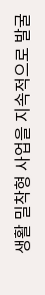생활 밀착형 사업을 지속적으로 발굴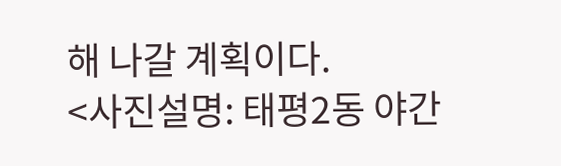해 나갈 계획이다.
<사진설명: 태평2동 야간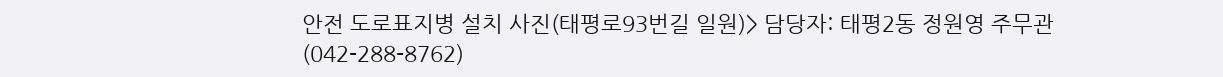안전 도로표지병 설치 사진(태평로93번길 일원)> 담당자: 태평2동 정원영 주무관(042-288-8762)